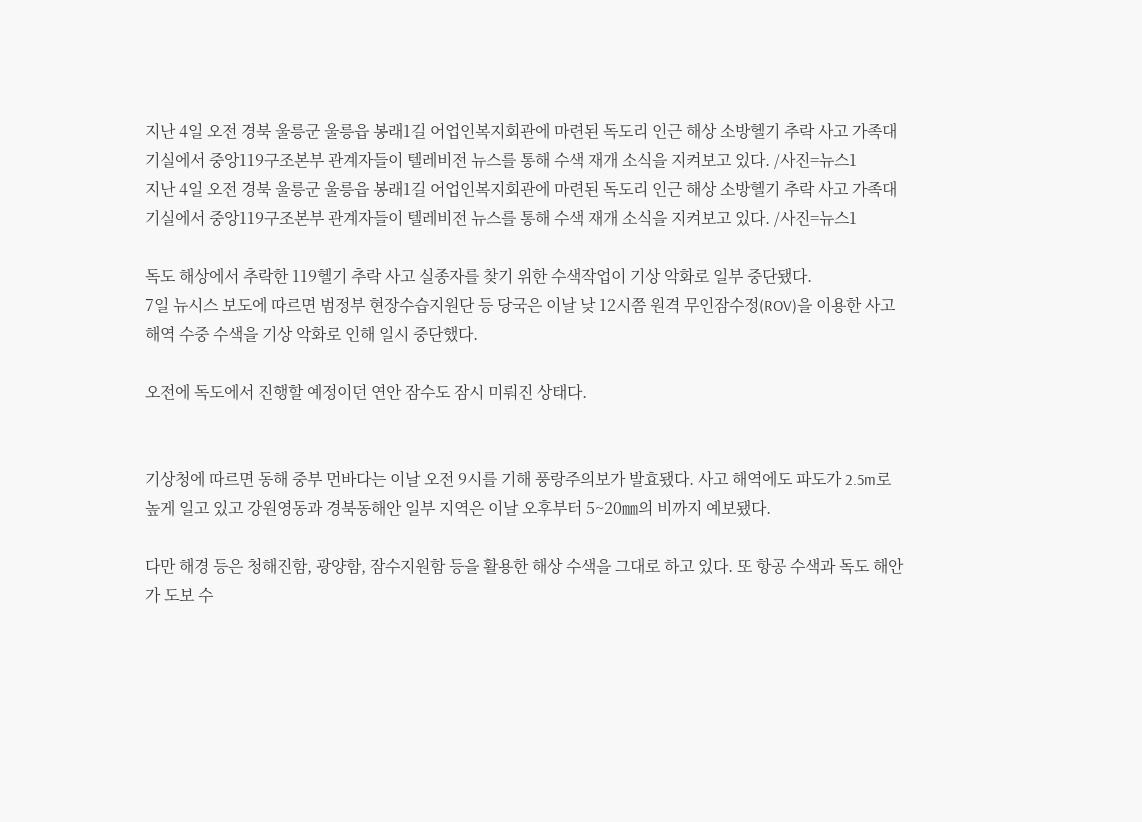지난 4일 오전 경북 울릉군 울릉읍 봉래1길 어업인복지회관에 마련된 독도리 인근 해상 소방헬기 추락 사고 가족대기실에서 중앙119구조본부 관계자들이 텔레비전 뉴스를 통해 수색 재개 소식을 지켜보고 있다. /사진=뉴스1
지난 4일 오전 경북 울릉군 울릉읍 봉래1길 어업인복지회관에 마련된 독도리 인근 해상 소방헬기 추락 사고 가족대기실에서 중앙119구조본부 관계자들이 텔레비전 뉴스를 통해 수색 재개 소식을 지켜보고 있다. /사진=뉴스1

독도 해상에서 추락한 119헬기 추락 사고 실종자를 찾기 위한 수색작업이 기상 악화로 일부 중단됐다.
7일 뉴시스 보도에 따르면 범정부 현장수습지원단 등 당국은 이날 낮 12시쯤 원격 무인잠수정(ROV)을 이용한 사고 해역 수중 수색을 기상 악화로 인해 일시 중단했다.

오전에 독도에서 진행할 예정이던 연안 잠수도 잠시 미뤄진 상태다.


기상청에 따르면 동해 중부 먼바다는 이날 오전 9시를 기해 풍랑주의보가 발효됐다. 사고 해역에도 파도가 2.5m로 높게 일고 있고 강원영동과 경북동해안 일부 지역은 이날 오후부터 5~20㎜의 비까지 예보됐다.

다만 해경 등은 청해진함, 광양함, 잠수지원함 등을 활용한 해상 수색을 그대로 하고 있다. 또 항공 수색과 독도 해안가 도보 수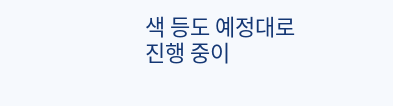색 등도 예정대로 진행 중이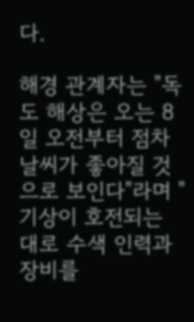다.

해경 관계자는 "독도 해상은 오는 8일 오전부터 점차 날씨가 좋아질 것으로 보인다"라며 "기상이 호전되는 대로 수색 인력과 장비를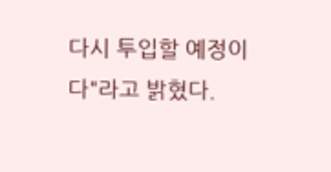다시 투입할 예정이다"라고 밝혔다.